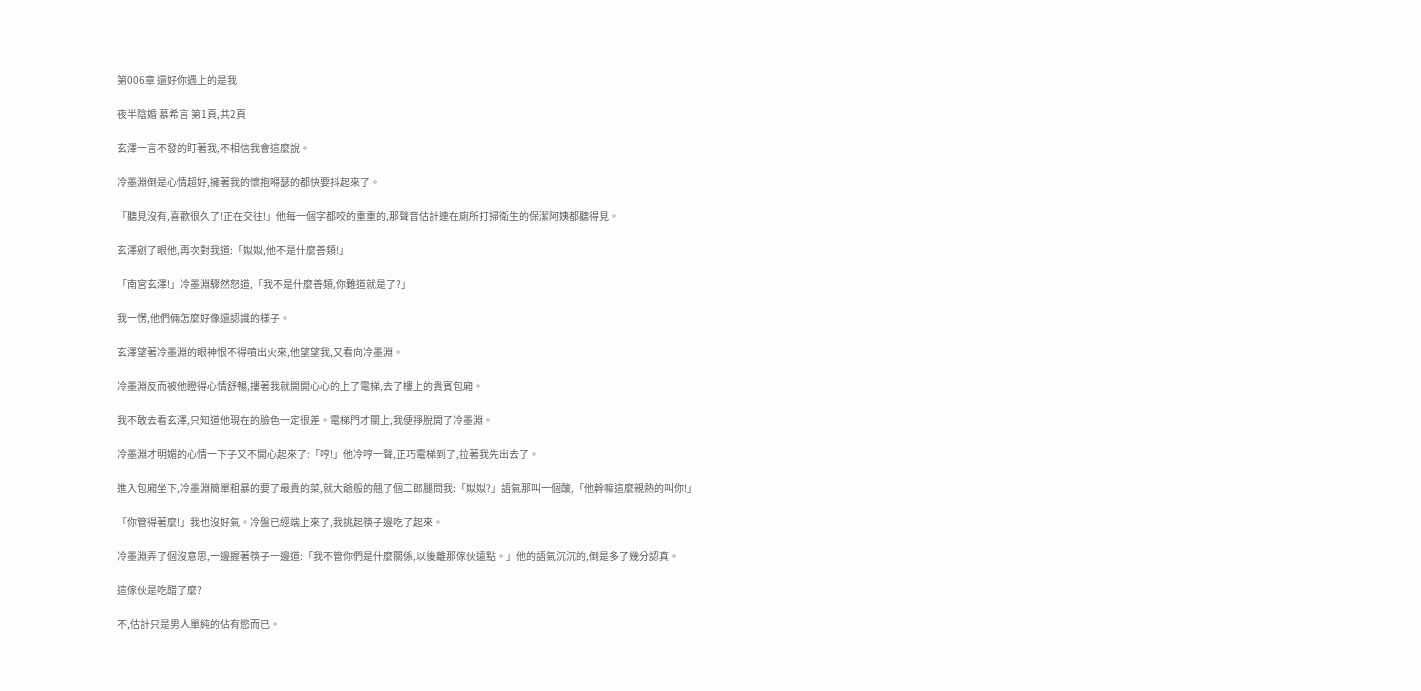第006章 還好你遇上的是我

夜半陰婚 慕希言 第1頁,共2頁

玄澤一言不發的盯著我,不相信我會這麼說。

冷墨淵倒是心情超好,擁著我的懷抱嘚瑟的都快要抖起來了。

「聽見沒有,喜歡很久了!正在交往!」他每一個字都咬的重重的,那聲音估計連在廁所打掃衛生的保潔阿姨都聽得見。

玄澤剜了眼他,再次對我道:「姒姒,他不是什麼善類!」

「南宮玄澤!」冷墨淵驟然怒道,「我不是什麼善類,你難道就是了?」

我一愣,他們倆怎麼好像還認識的樣子。

玄澤望著冷墨淵的眼神恨不得噴出火來,他望望我,又看向冷墨淵。

冷墨淵反而被他瞪得心情舒暢,摟著我就開開心心的上了電梯,去了樓上的貴賓包廂。

我不敢去看玄澤,只知道他現在的臉色一定很差。電梯門才關上,我便掙脫開了冷墨淵。

冷墨淵才明媚的心情一下子又不開心起來了:「哼!」他冷哼一聲,正巧電梯到了,拉著我先出去了。

進入包廂坐下,冷墨淵簡單粗暴的要了最貴的菜,就大爺般的翹了個二郎腿問我:「姒姒?」語氣那叫一個酸,「他幹嘛這麼親熱的叫你!」

「你管得著麼!」我也沒好氣。冷盤已經端上來了,我挑起筷子邊吃了起來。

冷墨淵弄了個沒意思,一邊握著筷子一邊道:「我不管你們是什麼關係,以後離那傢伙遠點。」他的語氣沉沉的,倒是多了幾分認真。

這傢伙是吃醋了麼?

不,估計只是男人單純的佔有慾而已。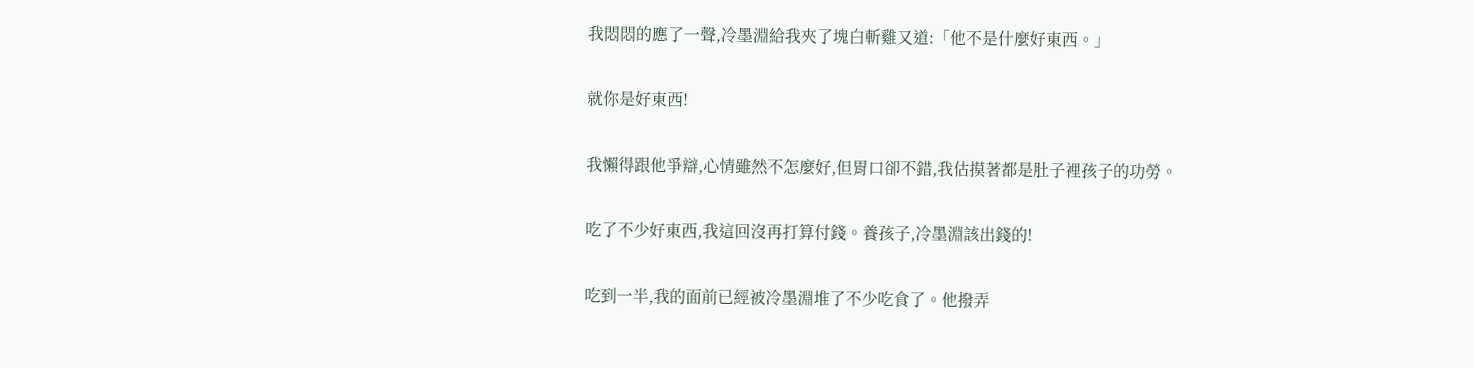我悶悶的應了一聲,冷墨淵給我夾了塊白斬雞又道:「他不是什麼好東西。」

就你是好東西!

我懶得跟他爭辯,心情雖然不怎麼好,但胃口卻不錯,我估摸著都是肚子裡孩子的功勞。

吃了不少好東西,我這回沒再打算付錢。養孩子,冷墨淵該出錢的!

吃到一半,我的面前已經被冷墨淵堆了不少吃食了。他撥弄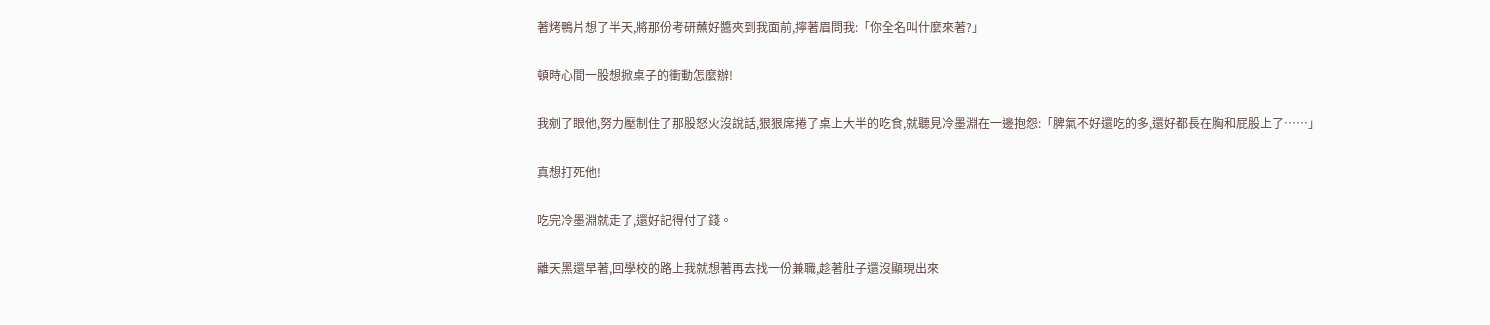著烤鴨片想了半天,將那份考研蘸好醬夾到我面前,擰著眉問我:「你全名叫什麼來著?」

頓時心間一股想掀桌子的衝動怎麼辦!

我剜了眼他,努力壓制住了那股怒火沒說話,狠狠席捲了桌上大半的吃食,就聽見冷墨淵在一邊抱怨:「脾氣不好還吃的多,還好都長在胸和屁股上了……」

真想打死他!

吃完冷墨淵就走了,還好記得付了錢。

離天黑還早著,回學校的路上我就想著再去找一份兼職,趁著肚子還沒顯現出來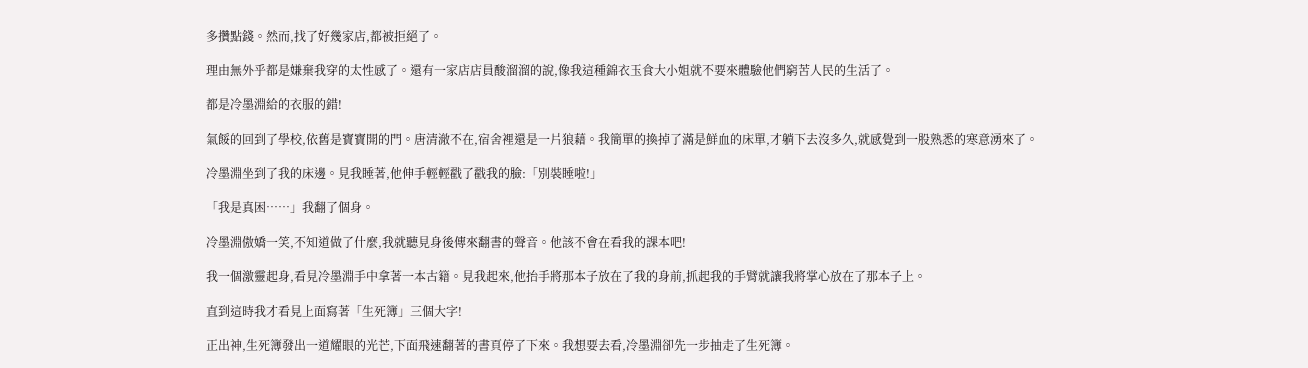多攢點錢。然而,找了好幾家店,都被拒絕了。

理由無外乎都是嫌棄我穿的太性感了。還有一家店店員酸溜溜的說,像我這種錦衣玉食大小姐就不要來體驗他們窮苦人民的生活了。

都是冷墨淵給的衣服的錯!

氣餒的回到了學校,依舊是寶寶開的門。唐清澈不在,宿舍裡還是一片狼藉。我簡單的換掉了滿是鮮血的床單,才躺下去沒多久,就感覺到一股熟悉的寒意湧來了。

冷墨淵坐到了我的床邊。見我睡著,他伸手輕輕戳了戳我的臉:「別裝睡啦!」

「我是真困……」我翻了個身。

冷墨淵傲嬌一笑,不知道做了什麼,我就聽見身後傳來翻書的聲音。他該不會在看我的課本吧!

我一個激靈起身,看見冷墨淵手中拿著一本古籍。見我起來,他抬手將那本子放在了我的身前,抓起我的手臂就讓我將掌心放在了那本子上。

直到這時我才看見上面寫著「生死簿」三個大字!

正出神,生死簿發出一道耀眼的光芒,下面飛速翻著的書頁停了下來。我想要去看,冷墨淵卻先一步抽走了生死簿。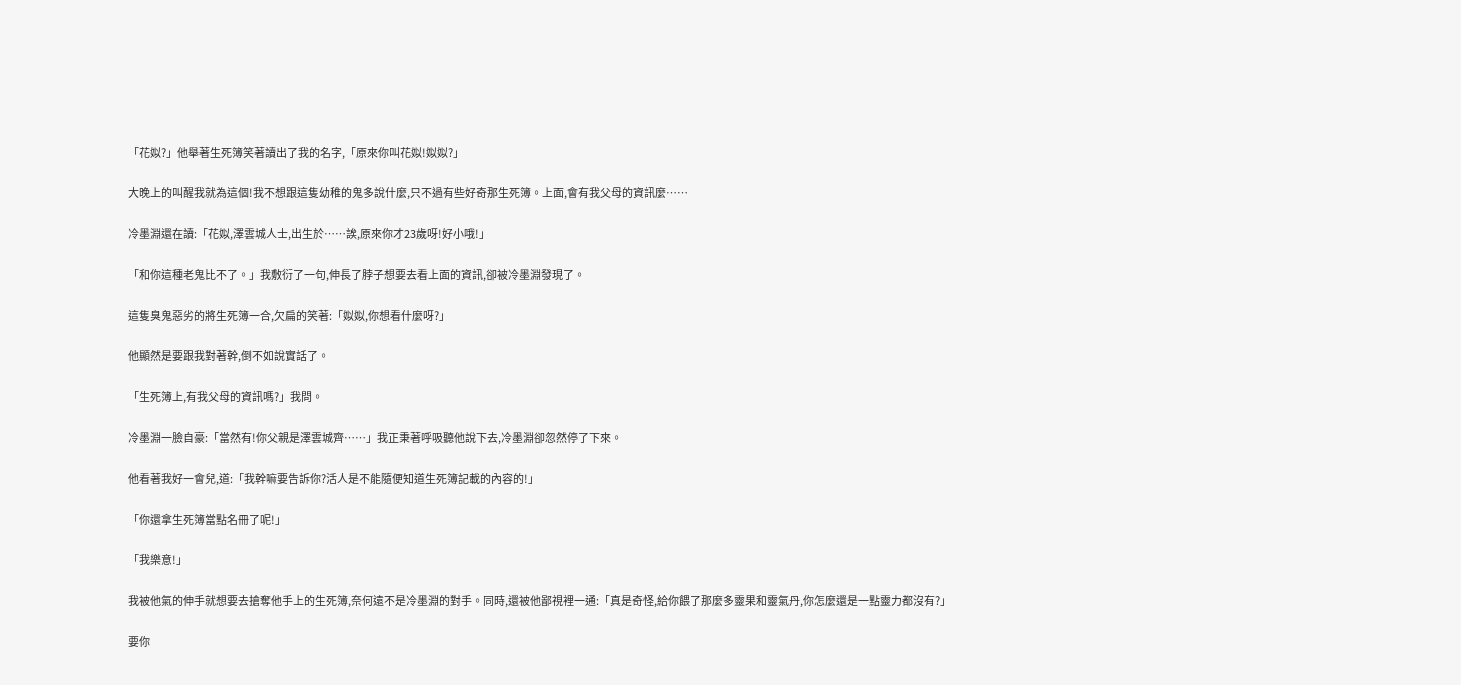「花姒?」他舉著生死簿笑著讀出了我的名字,「原來你叫花姒!姒姒?」

大晚上的叫醒我就為這個!我不想跟這隻幼稚的鬼多說什麼,只不過有些好奇那生死簿。上面,會有我父母的資訊麼……

冷墨淵還在讀:「花姒,澤雲城人士,出生於……誒,原來你才23歲呀!好小哦!」

「和你這種老鬼比不了。」我敷衍了一句,伸長了脖子想要去看上面的資訊,卻被冷墨淵發現了。

這隻臭鬼惡劣的將生死簿一合,欠扁的笑著:「姒姒,你想看什麼呀?」

他顯然是要跟我對著幹,倒不如說實話了。

「生死簿上,有我父母的資訊嗎?」我問。

冷墨淵一臉自豪:「當然有!你父親是澤雲城齊……」我正秉著呼吸聽他說下去,冷墨淵卻忽然停了下來。

他看著我好一會兒,道:「我幹嘛要告訴你?活人是不能隨便知道生死簿記載的內容的!」

「你還拿生死簿當點名冊了呢!」

「我樂意!」

我被他氣的伸手就想要去搶奪他手上的生死簿,奈何遠不是冷墨淵的對手。同時,還被他鄙視裡一通:「真是奇怪,給你餵了那麼多靈果和靈氣丹,你怎麼還是一點靈力都沒有?」

要你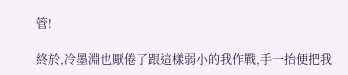管!

終於,冷墨淵也厭倦了跟這樣弱小的我作戰,手一抬便把我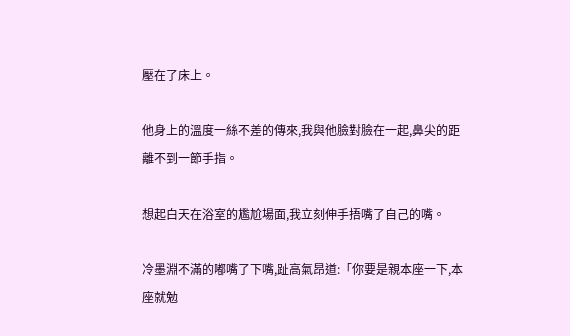壓在了床上。

他身上的溫度一絲不差的傳來,我與他臉對臉在一起,鼻尖的距離不到一節手指。

想起白天在浴室的尷尬場面,我立刻伸手捂嘴了自己的嘴。

冷墨淵不滿的嘟嘴了下嘴,趾高氣昂道:「你要是親本座一下,本座就勉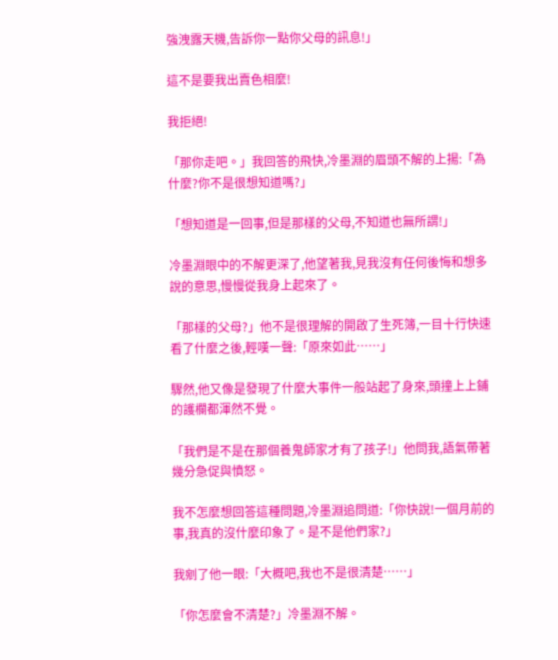強洩露天機,告訴你一點你父母的訊息!」

這不是要我出賣色相麼!

我拒絕!

「那你走吧。」我回答的飛快,冷墨淵的眉頭不解的上揚:「為什麼?你不是很想知道嗎?」

「想知道是一回事,但是那樣的父母,不知道也無所謂!」

冷墨淵眼中的不解更深了,他望著我,見我沒有任何後悔和想多說的意思,慢慢從我身上起來了。

「那樣的父母?」他不是很理解的開啟了生死簿,一目十行快速看了什麼之後,輕嘆一聲:「原來如此……」

驟然,他又像是發現了什麼大事件一般站起了身來,頭撞上上鋪的護欄都渾然不覺。

「我們是不是在那個養鬼師家才有了孩子!」他問我,語氣帶著幾分急促與憤怒。

我不怎麼想回答這種問題,冷墨淵追問道:「你快說!一個月前的事,我真的沒什麼印象了。是不是他們家?」

我剜了他一眼:「大概吧,我也不是很清楚……」

「你怎麼會不清楚?」冷墨淵不解。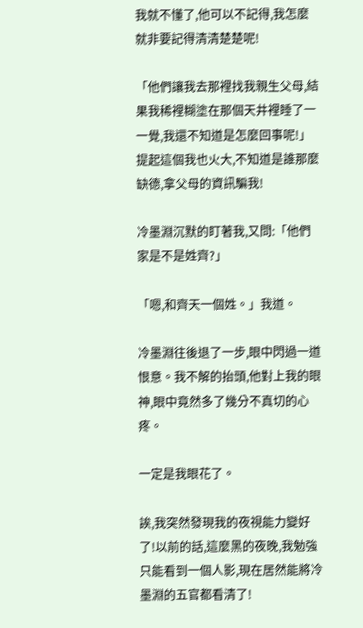我就不懂了,他可以不記得,我怎麼就非要記得清清楚楚呢!

「他們讓我去那裡找我親生父母,結果我稀裡糊塗在那個天井裡睡了一一覺,我還不知道是怎麼回事呢!」提起這個我也火大,不知道是誰那麼缺德,拿父母的資訊騙我!

冷墨淵沉默的盯著我,又問:「他們家是不是姓齊?」

「嗯,和齊天一個姓。」我道。

冷墨淵往後退了一步,眼中閃過一道恨意。我不解的抬頭,他對上我的眼神,眼中竟然多了幾分不真切的心疼。

一定是我眼花了。

誒,我突然發現我的夜視能力變好了!以前的話,這麼黑的夜晚,我勉強只能看到一個人影,現在居然能將冷墨淵的五官都看清了!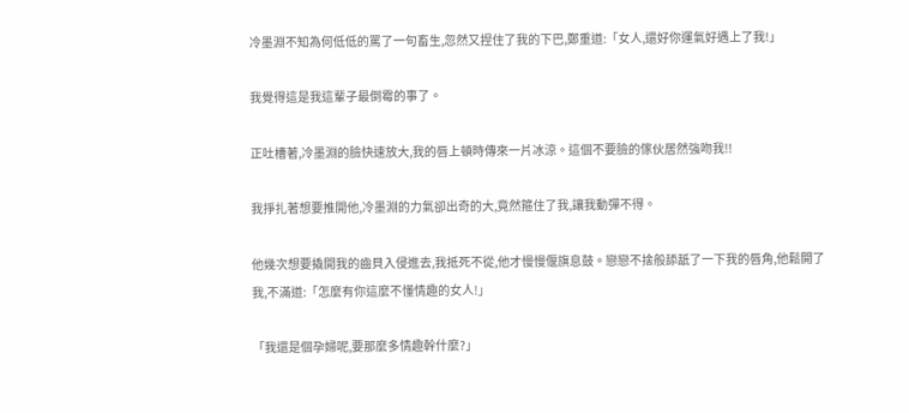冷墨淵不知為何低低的罵了一句畜生,忽然又捏住了我的下巴,鄭重道:「女人,還好你運氣好遇上了我!」

我覺得這是我這輩子最倒霉的事了。

正吐槽著,冷墨淵的臉快速放大,我的唇上頓時傳來一片冰涼。這個不要臉的傢伙居然強吻我!!

我掙扎著想要推開他,冷墨淵的力氣卻出奇的大,竟然箍住了我,讓我動彈不得。

他幾次想要撬開我的齒貝入侵進去,我抵死不從,他才慢慢偃旗息鼓。戀戀不捨般舔舐了一下我的唇角,他鬆開了我,不滿道:「怎麼有你這麼不懂情趣的女人!」

「我還是個孕婦呢,要那麼多情趣幹什麼?」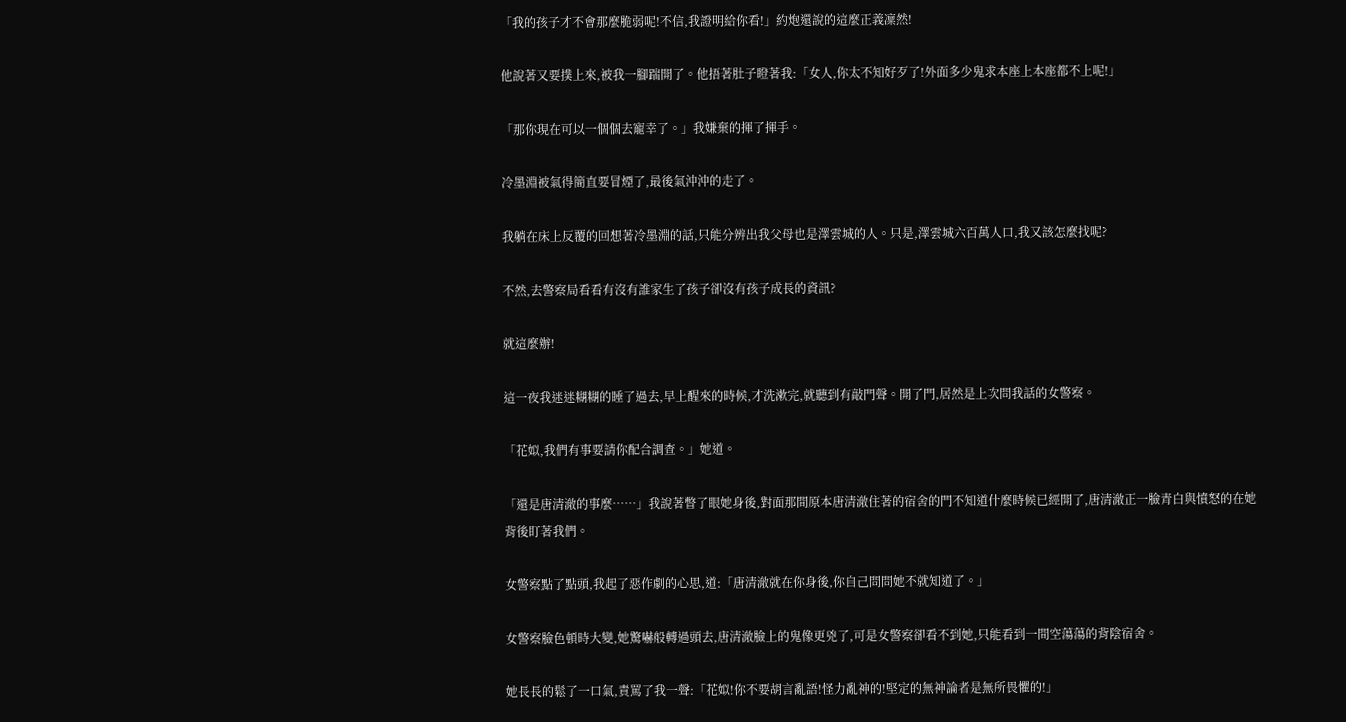「我的孩子才不會那麼脆弱呢!不信,我證明給你看!」約炮還說的這麼正義凜然!

他說著又要撲上來,被我一腳踹開了。他捂著肚子瞪著我:「女人,你太不知好歹了!外面多少鬼求本座上本座都不上呢!」

「那你現在可以一個個去寵幸了。」我嫌棄的揮了揮手。

冷墨淵被氣得簡直要冒煙了,最後氣沖沖的走了。

我躺在床上反覆的回想著冷墨淵的話,只能分辨出我父母也是澤雲城的人。只是,澤雲城六百萬人口,我又該怎麼找呢?

不然,去警察局看看有沒有誰家生了孩子卻沒有孩子成長的資訊?

就這麼辦!

這一夜我迷迷糊糊的睡了過去,早上醒來的時候,才洗漱完,就聽到有敲門聲。開了門,居然是上次問我話的女警察。

「花姒,我們有事要請你配合調查。」她道。

「還是唐清澈的事麼……」我說著瞥了眼她身後,對面那間原本唐清澈住著的宿舍的門不知道什麼時候已經開了,唐清澈正一臉青白與憤怒的在她背後盯著我們。

女警察點了點頭,我起了惡作劇的心思,道:「唐清澈就在你身後,你自己問問她不就知道了。」

女警察臉色頓時大變,她驚嚇般轉過頭去,唐清澈臉上的鬼像更兇了,可是女警察卻看不到她,只能看到一間空蕩蕩的背陰宿舍。

她長長的鬆了一口氣,責罵了我一聲:「花姒!你不要胡言亂語!怪力亂神的!堅定的無神論者是無所畏懼的!」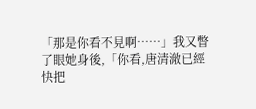「那是你看不見啊……」我又瞥了眼她身後,「你看,唐清澈已經快把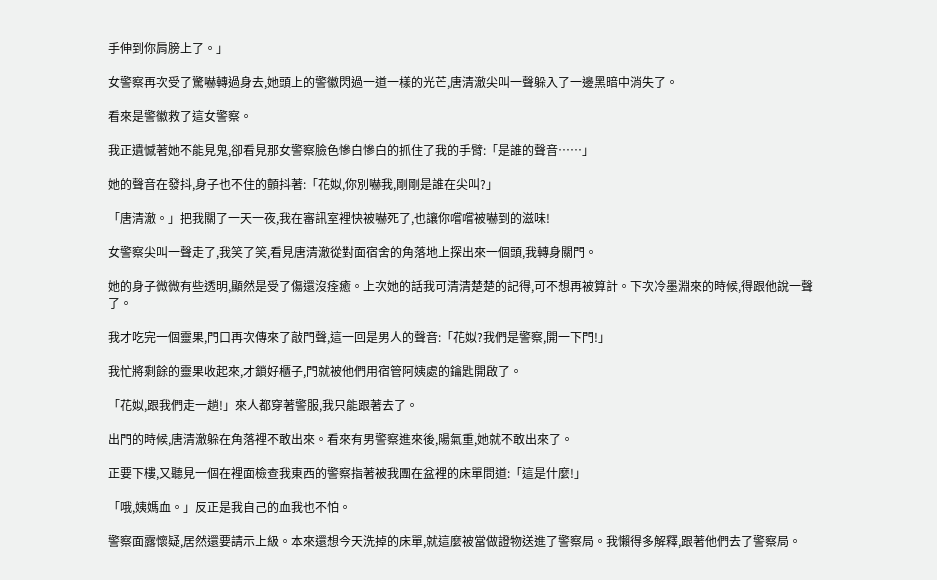手伸到你肩膀上了。」

女警察再次受了驚嚇轉過身去,她頭上的警徽閃過一道一樣的光芒,唐清澈尖叫一聲躲入了一邊黑暗中消失了。

看來是警徽救了這女警察。

我正遺憾著她不能見鬼,卻看見那女警察臉色慘白慘白的抓住了我的手臂:「是誰的聲音……」

她的聲音在發抖,身子也不住的顫抖著:「花姒,你別嚇我,剛剛是誰在尖叫?」

「唐清澈。」把我關了一天一夜,我在審訊室裡快被嚇死了,也讓你嚐嚐被嚇到的滋味!

女警察尖叫一聲走了,我笑了笑,看見唐清澈從對面宿舍的角落地上探出來一個頭,我轉身關門。

她的身子微微有些透明,顯然是受了傷還沒痊癒。上次她的話我可清清楚楚的記得,可不想再被算計。下次冷墨淵來的時候,得跟他說一聲了。

我才吃完一個靈果,門口再次傳來了敲門聲,這一回是男人的聲音:「花姒?我們是警察,開一下門!」

我忙將剩餘的靈果收起來,才鎖好櫃子,門就被他們用宿管阿姨處的鑰匙開啟了。

「花姒,跟我們走一趟!」來人都穿著警服,我只能跟著去了。

出門的時候,唐清澈躲在角落裡不敢出來。看來有男警察進來後,陽氣重,她就不敢出來了。

正要下樓,又聽見一個在裡面檢查我東西的警察指著被我團在盆裡的床單問道:「這是什麼!」

「哦,姨媽血。」反正是我自己的血我也不怕。

警察面露懷疑,居然還要請示上級。本來還想今天洗掉的床單,就這麼被當做證物送進了警察局。我懶得多解釋,跟著他們去了警察局。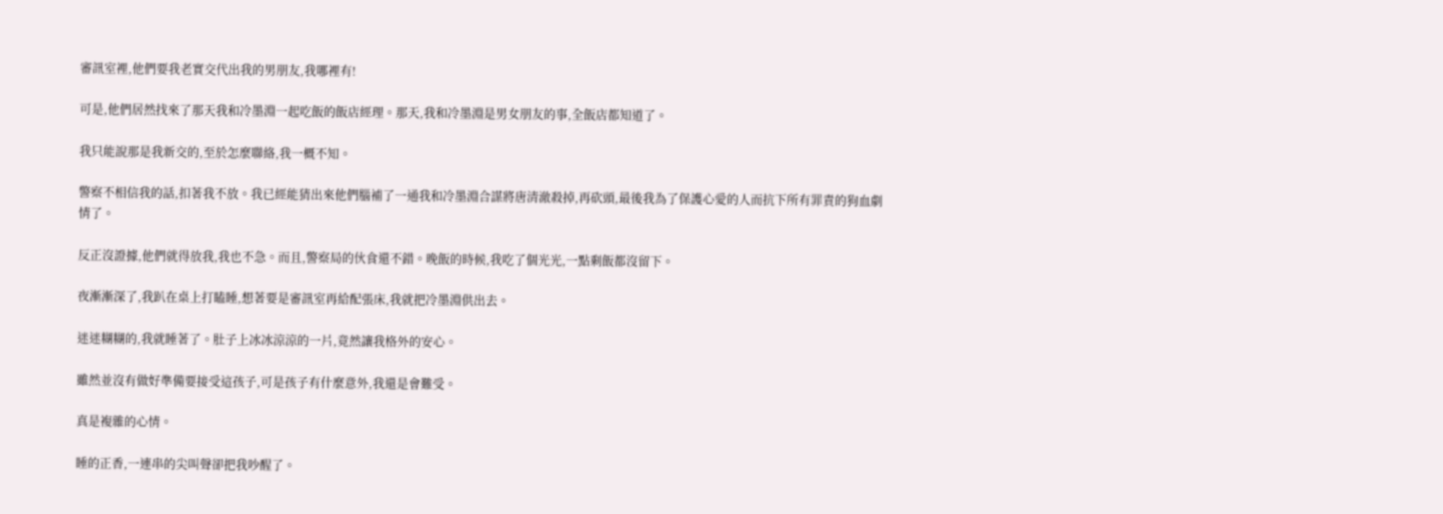審訊室裡,他們要我老實交代出我的男朋友,我哪裡有!

可是,他們居然找來了那天我和冷墨淵一起吃飯的飯店經理。那天,我和冷墨淵是男女朋友的事,全飯店都知道了。

我只能說那是我新交的,至於怎麼聯絡,我一概不知。

警察不相信我的話,扣著我不放。我已經能猜出來他們腦補了一通我和冷墨淵合謀將唐清澈殺掉,再砍頭,最後我為了保護心愛的人而抗下所有罪責的狗血劇情了。

反正沒證據,他們就得放我,我也不急。而且,警察局的伙食還不錯。晚飯的時候,我吃了個光光,一點剩飯都沒留下。

夜漸漸深了,我趴在桌上打瞌睡,想著要是審訊室再給配張床,我就把冷墨淵供出去。

迷迷糊糊的,我就睡著了。肚子上冰冰涼涼的一片,竟然讓我格外的安心。

雖然並沒有做好準備要接受這孩子,可是孩子有什麼意外,我還是會難受。

真是複雜的心情。

睡的正香,一連串的尖叫聲卻把我吵醒了。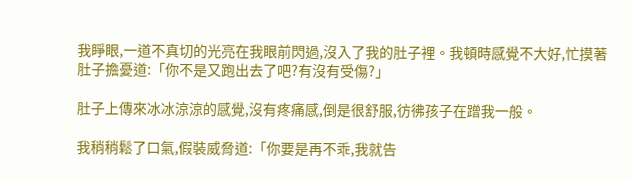我睜眼,一道不真切的光亮在我眼前閃過,沒入了我的肚子裡。我頓時感覺不大好,忙摸著肚子擔憂道:「你不是又跑出去了吧?有沒有受傷?」

肚子上傳來冰冰涼涼的感覺,沒有疼痛感,倒是很舒服,彷彿孩子在蹭我一般。

我稍稍鬆了口氣,假裝威脅道:「你要是再不乖,我就告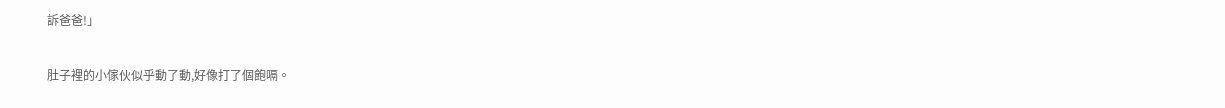訴爸爸!」

肚子裡的小傢伙似乎動了動,好像打了個飽嗝。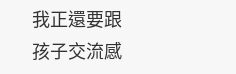我正還要跟孩子交流感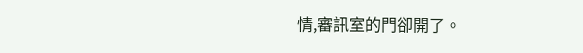情,審訊室的門卻開了。